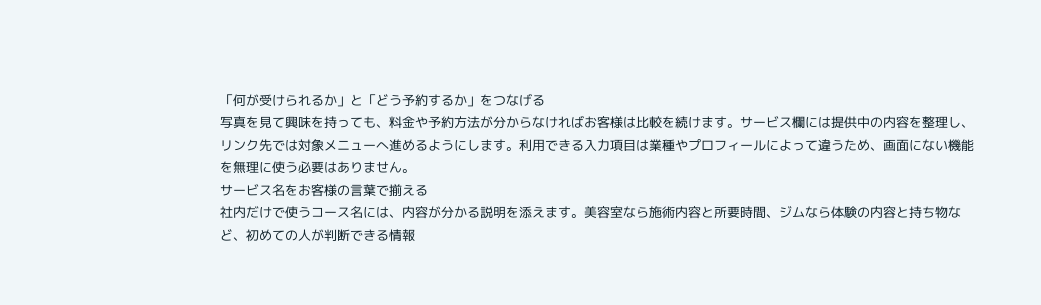「何が受けられるか」と「どう予約するか」をつなげる
写真を見て興味を持っても、料金や予約方法が分からなければお客様は比較を続けます。サービス欄には提供中の内容を整理し、リンク先では対象メニューへ進めるようにします。利用できる入力項目は業種やプロフィールによって違うため、画面にない機能を無理に使う必要はありません。
サービス名をお客様の言葉で揃える
社内だけで使うコース名には、内容が分かる説明を添えます。美容室なら施術内容と所要時間、ジムなら体験の内容と持ち物など、初めての人が判断できる情報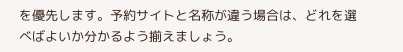を優先します。予約サイトと名称が違う場合は、どれを選べばよいか分かるよう揃えましょう。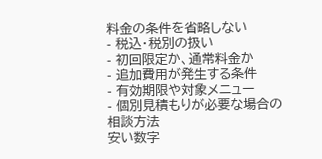料金の条件を省略しない
- 税込・税別の扱い
- 初回限定か、通常料金か
- 追加費用が発生する条件
- 有効期限や対象メニュー
- 個別見積もりが必要な場合の相談方法
安い数字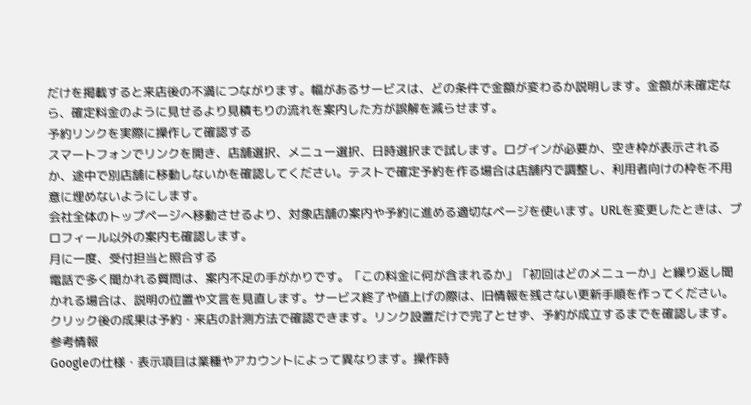だけを掲載すると来店後の不満につながります。幅があるサービスは、どの条件で金額が変わるか説明します。金額が未確定なら、確定料金のように見せるより見積もりの流れを案内した方が誤解を減らせます。
予約リンクを実際に操作して確認する
スマートフォンでリンクを開き、店舗選択、メニュー選択、日時選択まで試します。ログインが必要か、空き枠が表示されるか、途中で別店舗に移動しないかを確認してください。テストで確定予約を作る場合は店舗内で調整し、利用者向けの枠を不用意に埋めないようにします。
会社全体のトップページへ移動させるより、対象店舗の案内や予約に進める適切なページを使います。URLを変更したときは、プロフィール以外の案内も確認します。
月に一度、受付担当と照合する
電話で多く聞かれる質問は、案内不足の手がかりです。「この料金に何が含まれるか」「初回はどのメニューか」と繰り返し聞かれる場合は、説明の位置や文言を見直します。サービス終了や値上げの際は、旧情報を残さない更新手順を作ってください。
クリック後の成果は予約・来店の計測方法で確認できます。リンク設置だけで完了とせず、予約が成立するまでを確認します。
参考情報
Googleの仕様・表示項目は業種やアカウントによって異なります。操作時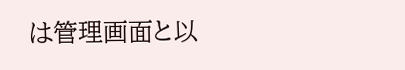は管理画面と以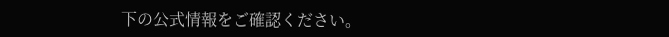下の公式情報をご確認ください。